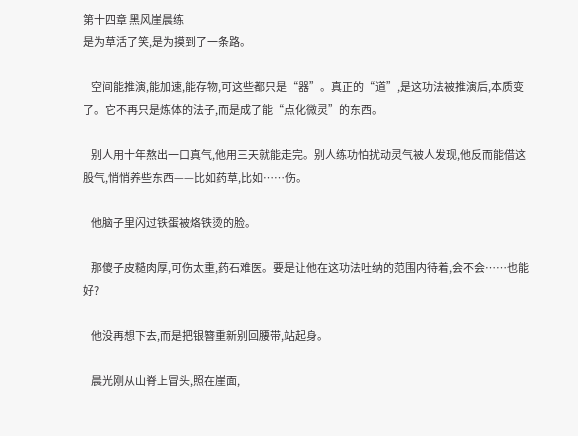第十四章 黑风崖晨练
是为草活了笑,是为摸到了一条路。

    空间能推演,能加速,能存物,可这些都只是“器”。真正的“道”,是这功法被推演后,本质变了。它不再只是炼体的法子,而是成了能“点化微灵”的东西。

    别人用十年熬出一口真气,他用三天就能走完。别人练功怕扰动灵气被人发现,他反而能借这股气,悄悄养些东西——比如药草,比如……伤。

    他脑子里闪过铁蛋被烙铁烫的脸。

    那傻子皮糙肉厚,可伤太重,药石难医。要是让他在这功法吐纳的范围内待着,会不会……也能好?

    他没再想下去,而是把银簪重新别回腰带,站起身。

    晨光刚从山脊上冒头,照在崖面,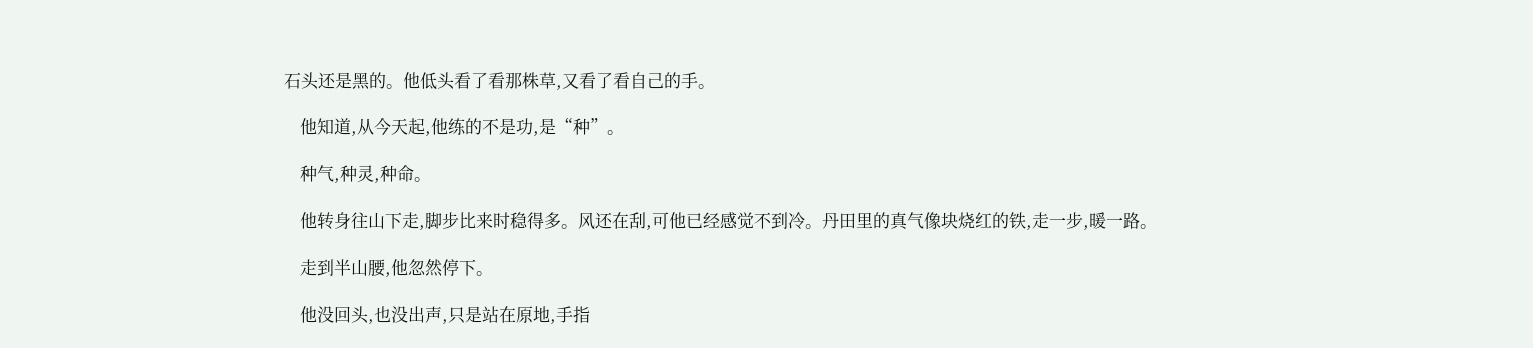石头还是黑的。他低头看了看那株草,又看了看自己的手。

    他知道,从今天起,他练的不是功,是“种”。

    种气,种灵,种命。

    他转身往山下走,脚步比来时稳得多。风还在刮,可他已经感觉不到冷。丹田里的真气像块烧红的铁,走一步,暖一路。

    走到半山腰,他忽然停下。

    他没回头,也没出声,只是站在原地,手指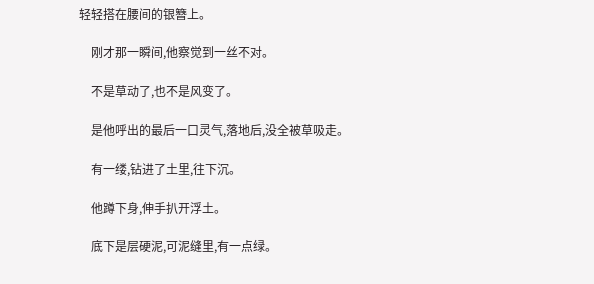轻轻搭在腰间的银簪上。

    刚才那一瞬间,他察觉到一丝不对。

    不是草动了,也不是风变了。

    是他呼出的最后一口灵气,落地后,没全被草吸走。

    有一缕,钻进了土里,往下沉。

    他蹲下身,伸手扒开浮土。

    底下是层硬泥,可泥缝里,有一点绿。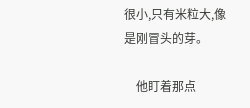很小,只有米粒大,像是刚冒头的芽。

    他盯着那点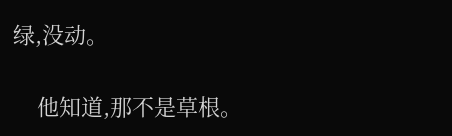绿,没动。

    他知道,那不是草根。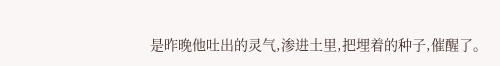是昨晚他吐出的灵气,渗进土里,把埋着的种子,催醒了。